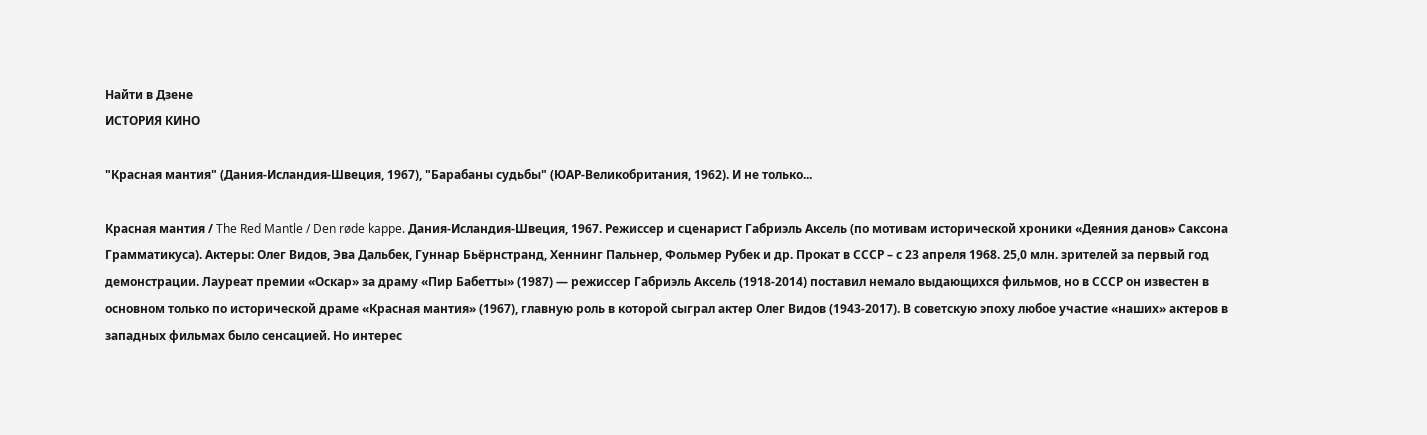Найти в Дзене
ИСТОРИЯ КИНО

"Красная мантия" (Дания-Исландия-Швеция, 1967), "Барабаны судьбы" (ЮАР-Великобритания, 1962). И не только...

Красная мантия / The Red Mantle / Den røde kappe. Дания-Исландия-Швеция, 1967. Режиссер и сценарист Габриэль Аксель (по мотивам исторической хроники «Деяния данов» Саксона Грамматикуса). Актеры: Олег Видов, Эва Дальбек, Гуннар Бьёрнстранд, Хеннинг Пальнер, Фольмер Рубек и др. Прокат в СССР – с 23 апреля 1968. 25,0 млн. зрителей за первый год демонстрации. Лауреат премии «Оскар» за драму «Пир Бабетты» (1987) — режиссер Габриэль Аксель (1918-2014) поставил немало выдающихся фильмов, но в СССР он известен в основном только по исторической драме «Красная мантия» (1967), главную роль в которой сыграл актер Олег Видов (1943-2017). В советскую эпоху любое участие «наших» актеров в западных фильмах было сенсацией. Но интерес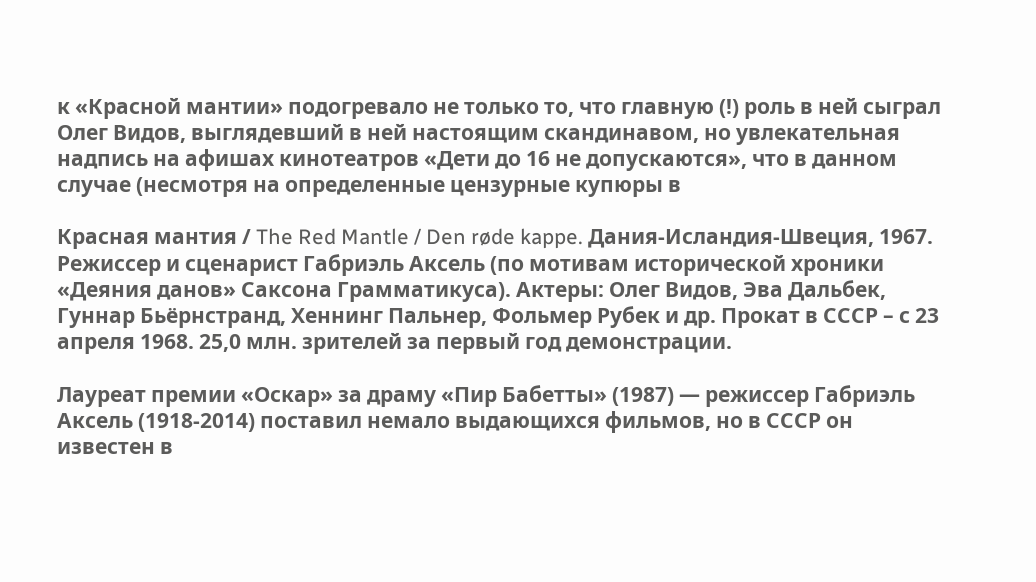к «Красной мантии» подогревало не только то, что главную (!) роль в ней сыграл Олег Видов, выглядевший в ней настоящим скандинавом, но увлекательная надпись на афишах кинотеатров «Дети до 16 не допускаются», что в данном случае (несмотря на определенные цензурные купюры в

Красная мантия / The Red Mantle / Den røde kappe. Дания-Исландия-Швеция, 1967. Режиссер и сценарист Габриэль Аксель (по мотивам исторической хроники «Деяния данов» Саксона Грамматикуса). Актеры: Олег Видов, Эва Дальбек, Гуннар Бьёрнстранд, Хеннинг Пальнер, Фольмер Рубек и др. Прокат в СССР – с 23 апреля 1968. 25,0 млн. зрителей за первый год демонстрации.

Лауреат премии «Оскар» за драму «Пир Бабетты» (1987) — режиссер Габриэль Аксель (1918-2014) поставил немало выдающихся фильмов, но в СССР он известен в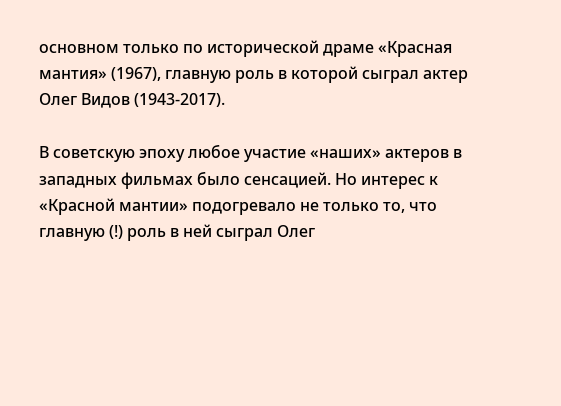основном только по исторической драме «Красная мантия» (1967), главную роль в которой сыграл актер Олег Видов (1943-2017).

В советскую эпоху любое участие «наших» актеров в западных фильмах было сенсацией. Но интерес к «Красной мантии» подогревало не только то, что главную (!) роль в ней сыграл Олег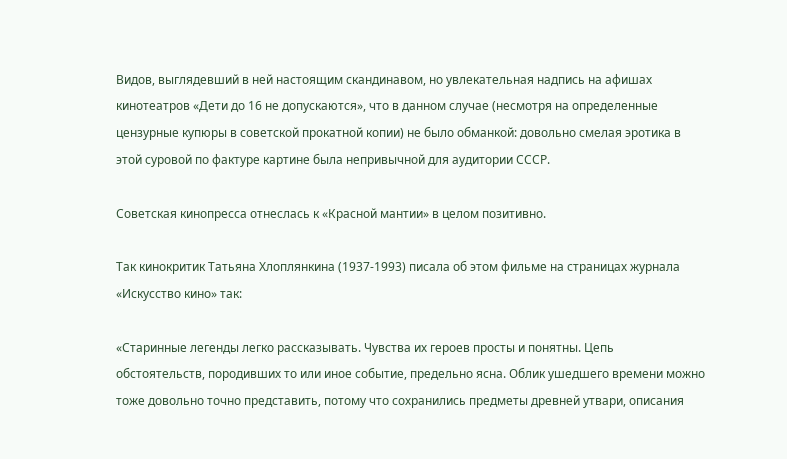Видов, выглядевший в ней настоящим скандинавом, но увлекательная надпись на афишах кинотеатров «Дети до 16 не допускаются», что в данном случае (несмотря на определенные цензурные купюры в советской прокатной копии) не было обманкой: довольно смелая эротика в этой суровой по фактуре картине была непривычной для аудитории СССР.

Советская кинопресса отнеслась к «Красной мантии» в целом позитивно.

Так кинокритик Татьяна Хлоплянкина (1937-1993) писала об этом фильме на страницах журнала «Искусство кино» так:

«Старинные легенды легко рассказывать. Чувства их героев просты и понятны. Цепь обстоятельств, породивших то или иное событие, предельно ясна. Облик ушедшего времени можно тоже довольно точно представить, потому что сохранились предметы древней утвари, описания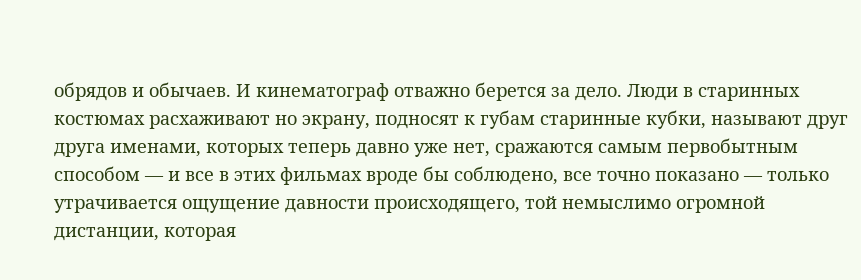обрядов и обычаев. И кинематограф отважно берется за дело. Люди в старинных костюмах расхаживают но экрану, подносят к губам старинные кубки, называют друг друга именами, которых теперь давно уже нет, сражаются самым первобытным способом — и все в этих фильмах вроде бы соблюдено, все точно показано — только утрачивается ощущение давности происходящего, той немыслимо огромной дистанции, которая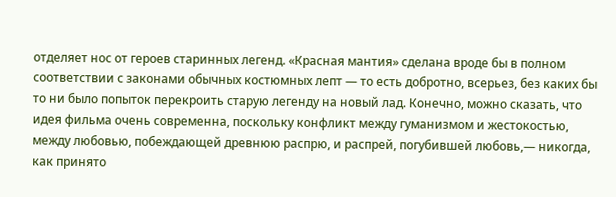отделяет нос от героев старинных легенд. «Красная мантия» сделана вроде бы в полном соответствии с законами обычных костюмных лепт — то есть добротно, всерьез, без каких бы то ни было попыток перекроить старую легенду на новый лад. Конечно, можно сказать, что идея фильма очень современна, поскольку конфликт между гуманизмом и жестокостью, между любовью, побеждающей древнюю распрю, и распрей, погубившей любовь,— никогда, как принято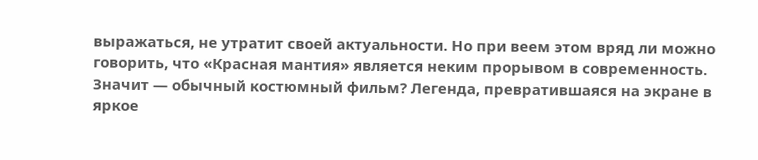выражаться, не утратит своей актуальности. Но при веем этом вряд ли можно говорить, что «Красная мантия» является неким прорывом в современность. Значит — обычный костюмный фильм? Легенда, превратившаяся на экране в яркое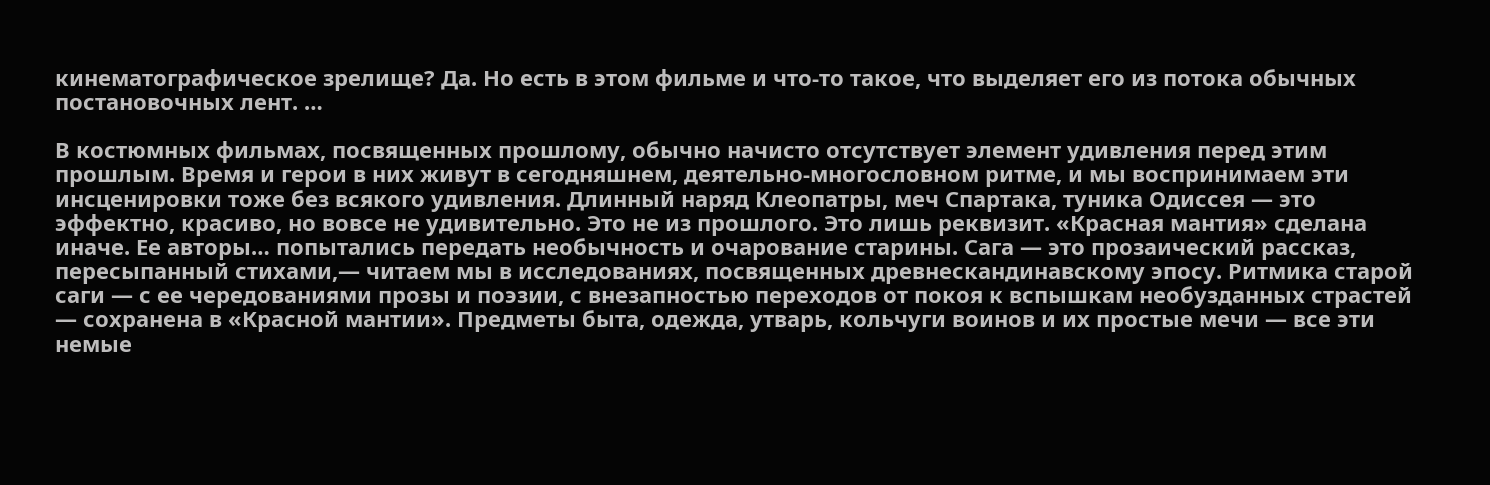кинематографическое зрелище? Да. Но есть в этом фильме и что-то такое, что выделяет его из потока обычных постановочных лент. …

В костюмных фильмах, посвященных прошлому, обычно начисто отсутствует элемент удивления перед этим прошлым. Время и герои в них живут в сегодняшнем, деятельно-многословном ритме, и мы воспринимаем эти инсценировки тоже без всякого удивления. Длинный наряд Клеопатры, меч Спартака, туника Одиссея — это эффектно, красиво, но вовсе не удивительно. Это не из прошлого. Это лишь реквизит. «Красная мантия» сделана иначе. Ее авторы… попытались передать необычность и очарование старины. Сага — это прозаический рассказ, пересыпанный стихами,— читаем мы в исследованиях, посвященных древнескандинавскому эпосу. Ритмика старой саги — с ее чередованиями прозы и поэзии, с внезапностью переходов от покоя к вспышкам необузданных страстей — сохранена в «Красной мантии». Предметы быта, одежда, утварь, кольчуги воинов и их простые мечи — все эти немые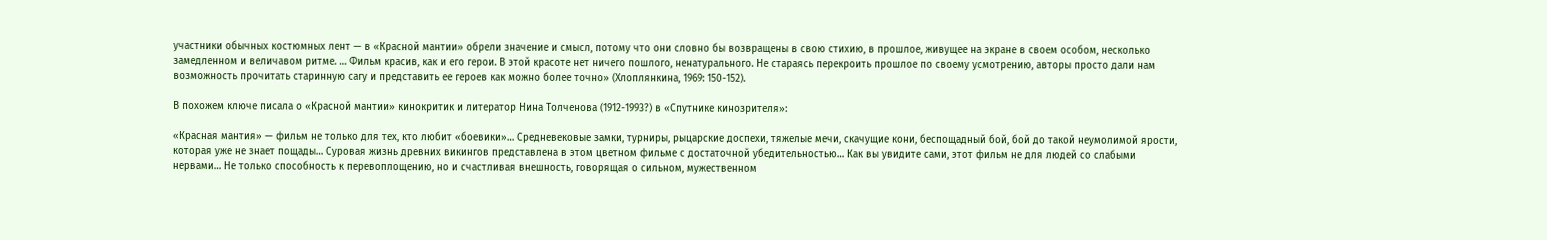участники обычных костюмных лент — в «Красной мантии» обрели значение и смысл, потому что они словно бы возвращены в свою стихию, в прошлое, живущее на экране в своем особом, несколько замедленном и величавом ритме. … Фильм красив, как и его герои. В этой красоте нет ничего пошлого, ненатурального. Не стараясь перекроить прошлое по своему усмотрению, авторы просто дали нам возможность прочитать старинную сагу и представить ее героев как можно более точно» (Хлоплянкина, 1969: 150-152).

В похожем ключе писала о «Красной мантии» кинокритик и литератор Нина Толченова (1912-1993?) в «Спутнике кинозрителя»:

«Красная мантия» — фильм не только для тех, кто любит «боевики»… Средневековые замки, турниры, рыцарские доспехи, тяжелые мечи, скачущие кони, беспощадный бой, бой до такой неумолимой ярости, которая уже не знает пощады… Суровая жизнь древних викингов представлена в этом цветном фильме с достаточной убедительностью… Как вы увидите сами, этот фильм не для людей со слабыми нервами… Не только способность к перевоплощению, но и счастливая внешность, говорящая о сильном, мужественном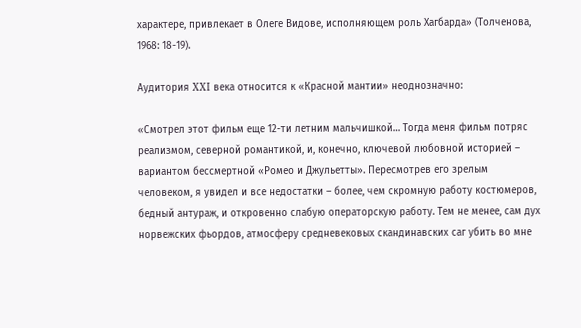характере, привлекает в Олеге Видове, исполняющем роль Хагбарда» (Толченова, 1968: 18-19).

Аудитория XXI века относится к «Красной мантии» неоднозначно:

«Смотрел этот фильм еще 12-ти летним мальчишкой… Тогда меня фильм потряс реализмом, северной романтикой, и, конечно, ключевой любовной историей – вариантом бессмертной «Ромео и Джульетты». Пересмотрев его зрелым человеком, я увидел и все недостатки – более, чем скромную работу костюмеров, бедный антураж, и откровенно слабую операторскую работу. Тем не менее, сам дух норвежских фьордов, атмосферу средневековых скандинавских саг убить во мне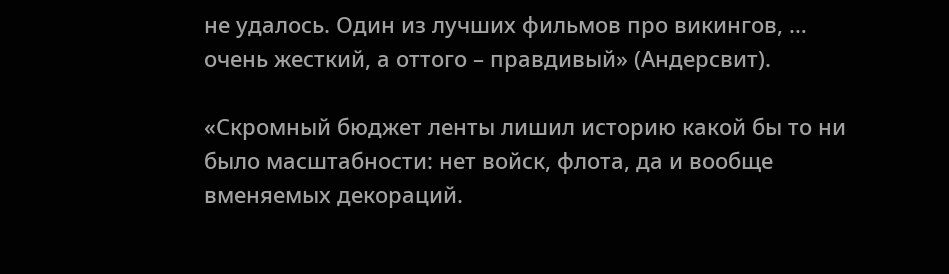не удалось. Один из лучших фильмов про викингов, … очень жесткий, а оттого – правдивый» (Андерсвит).

«Скромный бюджет ленты лишил историю какой бы то ни было масштабности: нет войск, флота, да и вообще вменяемых декораций.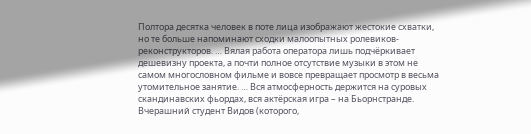Полтора десятка человек в поте лица изображают жестокие схватки, но те больше напоминают сходки малоопытных ролевиков-реконструкторов. … Вялая работа оператора лишь подчёркивает дешевизну проекта, а почти полное отсутствие музыки в этом не самом многословном фильме и вовсе превращает просмотр в весьма утомительное занятие. … Вся атмосферность держится на суровых скандинавских фьордах, вся актёрская игра – на Бьорнстранде. Вчерашний студент Видов (которого,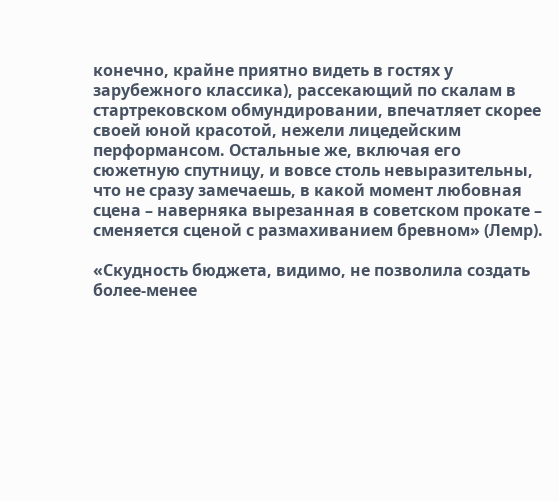конечно, крайне приятно видеть в гостях у зарубежного классика), рассекающий по скалам в стартрековском обмундировании, впечатляет скорее своей юной красотой, нежели лицедейским перформансом. Остальные же, включая его сюжетную спутницу, и вовсе столь невыразительны, что не сразу замечаешь, в какой момент любовная сцена – наверняка вырезанная в советском прокате – сменяется сценой с размахиванием бревном» (Лемр).

«Скудность бюджета, видимо, не позволила создать более-менее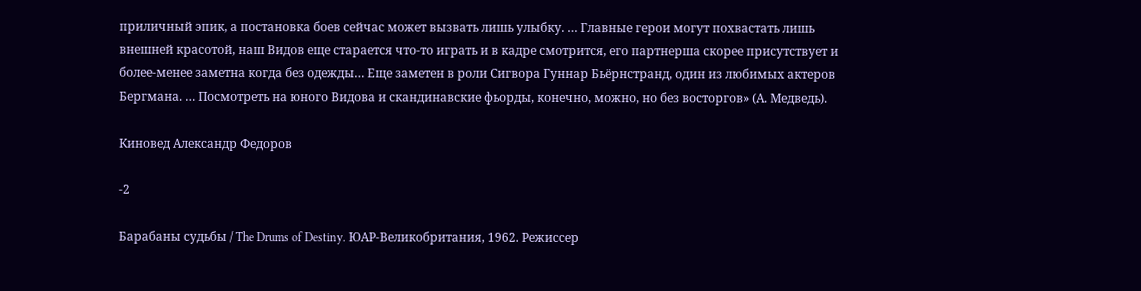приличный эпик, а постановка боев сейчас может вызвать лишь улыбку. … Главные герои могут похвастать лишь внешней красотой, наш Видов еще старается что-то играть и в кадре смотрится, его партнерша скорее присутствует и более-менее заметна когда без одежды… Еще заметен в роли Сигвора Гуннар Бьёрнстранд, один из любимых актеров Бергмана. … Посмотреть на юного Видова и скандинавские фьорды, конечно, можно, но без восторгов» (А. Медведь).

Киновед Александр Федоров

-2

Барабаны судьбы / The Drums of Destiny. ЮАР-Великобритания, 1962. Режиссер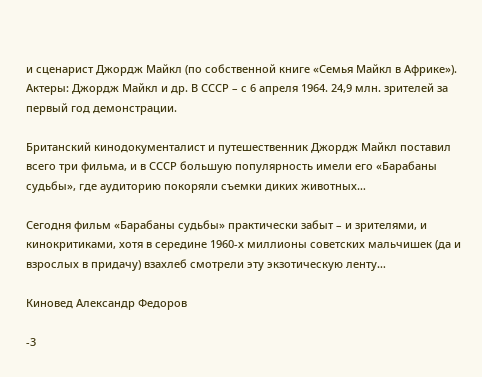и сценарист Джордж Майкл (по собственной книге «Семья Майкл в Африке»). Актеры: Джордж Майкл и др. В СССР – с 6 апреля 1964. 24,9 млн. зрителей за первый год демонстрации.

Британский кинодокументалист и путешественник Джордж Майкл поставил всего три фильма, и в СССР большую популярность имели его «Барабаны судьбы», где аудиторию покоряли съемки диких животных…

Сегодня фильм «Барабаны судьбы» практически забыт – и зрителями, и кинокритиками, хотя в середине 1960-х миллионы советских мальчишек (да и взрослых в придачу) взахлеб смотрели эту экзотическую ленту…

Киновед Александр Федоров

-3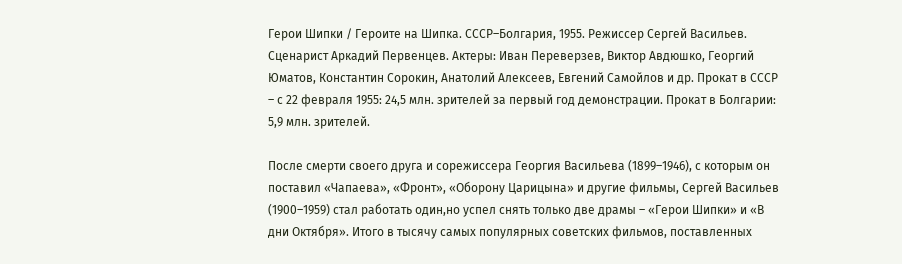Герои Шипки / Героите на Шипка. СССР–Болгария, 1955. Режиссер Сергей Васильев. Сценарист Аркадий Первенцев. Актеры: Иван Переверзев, Виктор Авдюшко, Георгий Юматов, Константин Сорокин, Анатолий Алексеев, Евгений Самойлов и др. Прокат в СССР – с 22 февраля 1955: 24,5 млн. зрителей за первый год демонстрации. Прокат в Болгарии: 5,9 млн. зрителей.

После смерти своего друга и сорежиссера Георгия Васильева (1899–1946), с которым он поставил «Чапаева», «Фронт», «Оборону Царицына» и другие фильмы, Сергей Васильев (1900–1959) стал работать один,но успел снять только две драмы – «Герои Шипки» и «В дни Октября». Итого в тысячу самых популярных советских фильмов, поставленных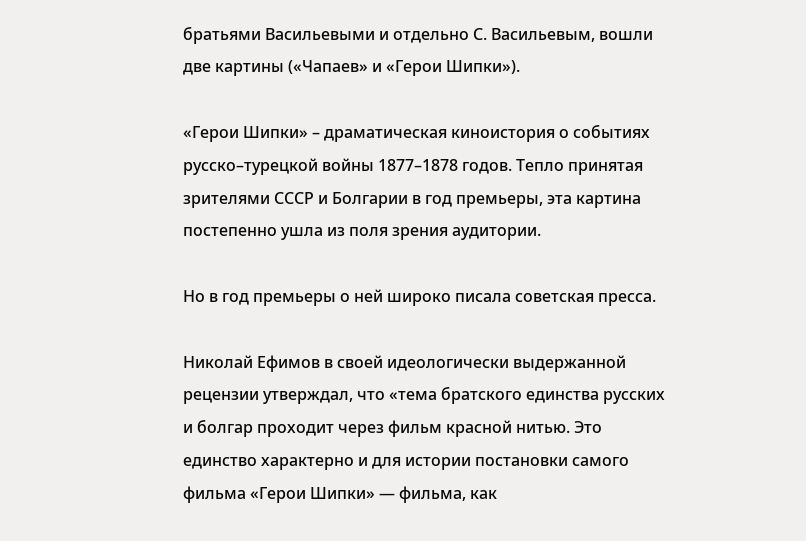братьями Васильевыми и отдельно С. Васильевым, вошли две картины («Чапаев» и «Герои Шипки»).

«Герои Шипки» – драматическая киноистория о событиях русско–турецкой войны 1877–1878 годов. Тепло принятая зрителями СССР и Болгарии в год премьеры, эта картина постепенно ушла из поля зрения аудитории.

Но в год премьеры о ней широко писала советская пресса.

Николай Ефимов в своей идеологически выдержанной рецензии утверждал, что «тема братского единства русских и болгар проходит через фильм красной нитью. Это единство характерно и для истории постановки самого фильма «Герои Шипки» — фильма, как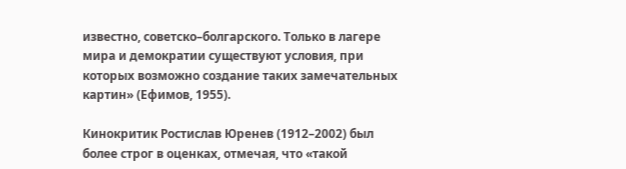известно, советско–болгарского. Только в лагере мира и демократии существуют условия, при которых возможно создание таких замечательных картин» (Ефимов, 1955).

Кинокритик Ростислав Юренев (1912–2002) был более строг в оценках, отмечая, что «такой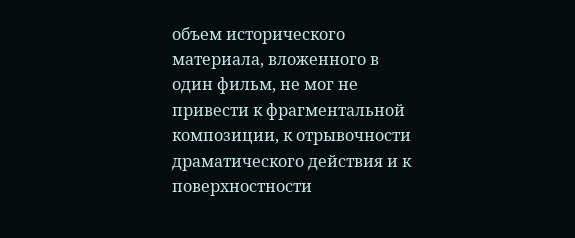объем исторического материала, вложенного в один фильм, не мог не привести к фрагментальной композиции, к отрывочности драматического действия и к поверхностности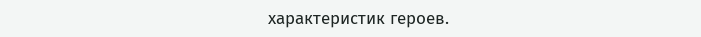характеристик героев.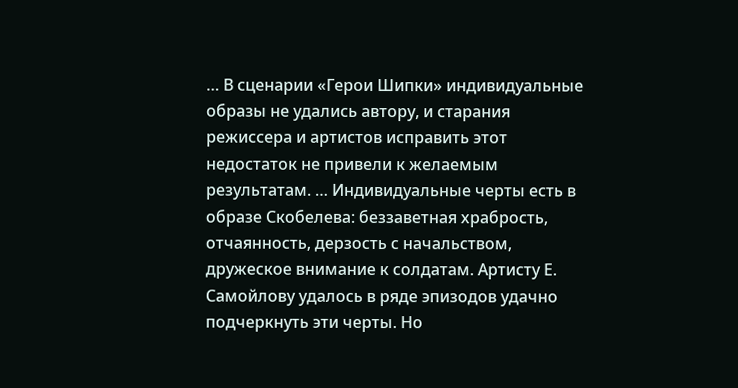… В сценарии «Герои Шипки» индивидуальные образы не удались автору, и старания режиссера и артистов исправить этот недостаток не привели к желаемым результатам. … Индивидуальные черты есть в образе Скобелева: беззаветная храбрость, отчаянность, дерзость с начальством, дружеское внимание к солдатам. Артисту Е. Самойлову удалось в ряде эпизодов удачно подчеркнуть эти черты. Но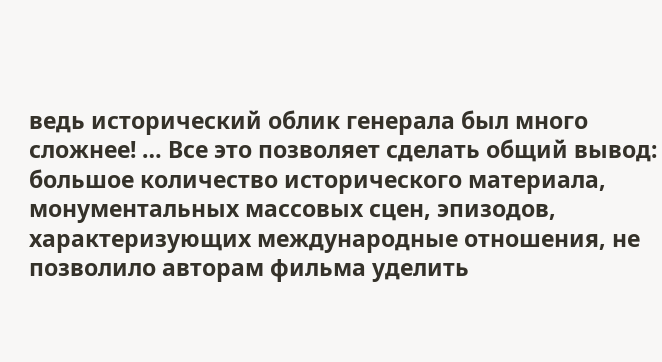ведь исторический облик генерала был много сложнее! … Все это позволяет сделать общий вывод: большое количество исторического материала, монументальных массовых сцен, эпизодов, характеризующих международные отношения, не позволило авторам фильма уделить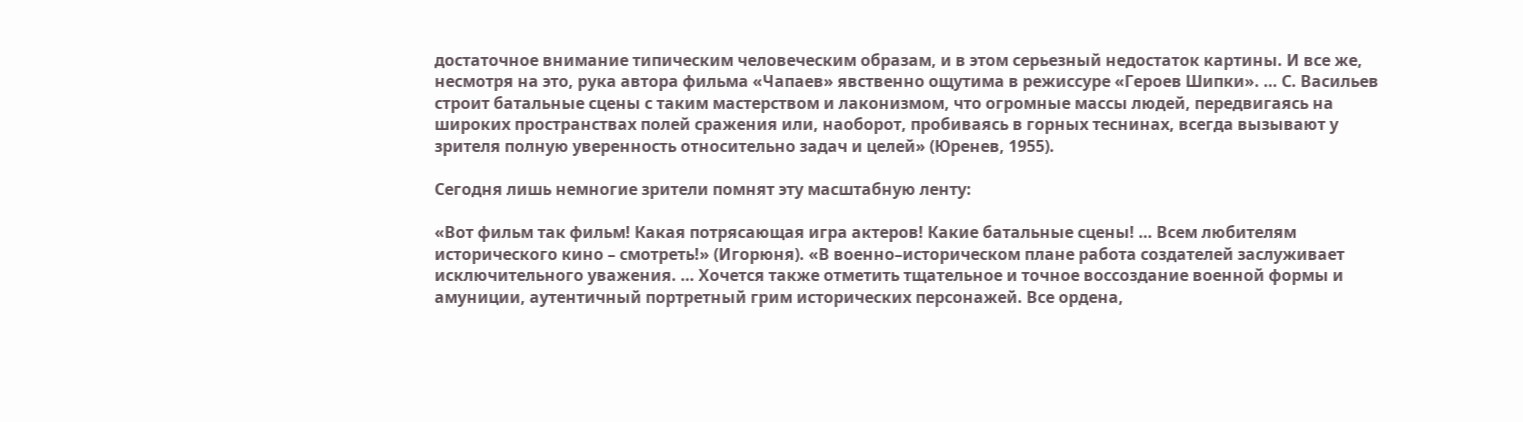достаточное внимание типическим человеческим образам, и в этом серьезный недостаток картины. И все же, несмотря на это, рука автора фильма «Чапаев» явственно ощутима в режиссуре «Героев Шипки». … С. Васильев строит батальные сцены с таким мастерством и лаконизмом, что огромные массы людей, передвигаясь на широких пространствах полей сражения или, наоборот, пробиваясь в горных теснинах, всегда вызывают у зрителя полную уверенность относительно задач и целей» (Юренев, 1955).

Сегодня лишь немногие зрители помнят эту масштабную ленту:

«Вот фильм так фильм! Какая потрясающая игра актеров! Какие батальные сцены! … Всем любителям исторического кино – смотреть!» (Игорюня). «В военно–историческом плане работа создателей заслуживает исключительного уважения. … Хочется также отметить тщательное и точное воссоздание военной формы и амуниции, аутентичный портретный грим исторических персонажей. Все ордена,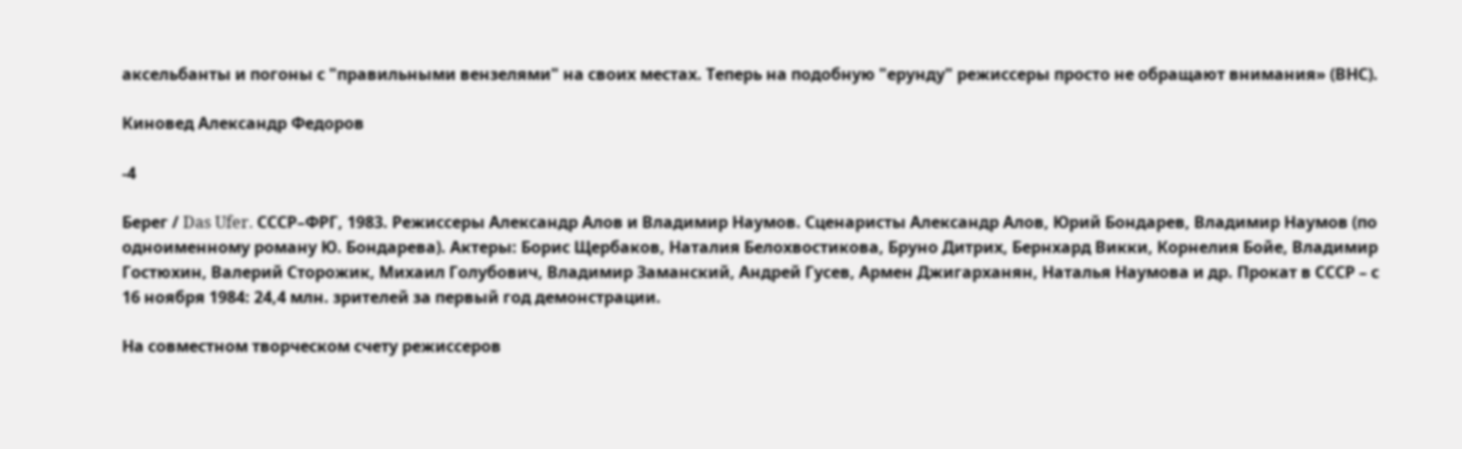аксельбанты и погоны с "правильными вензелями" на своих местах. Теперь на подобную "ерунду" режиссеры просто не обращают внимания» (ВНС).

Киновед Александр Федоров

-4

Берег / Das Ufer. СССР–ФРГ, 1983. Режиссеры Александр Алов и Владимир Наумов. Сценаристы Александр Алов, Юрий Бондарев, Владимир Наумов (по одноименному роману Ю. Бондарева). Актеры: Борис Щербаков, Наталия Белохвостикова, Бруно Дитрих, Бернхард Викки, Корнелия Бойе, Владимир Гостюхин, Валерий Сторожик, Михаил Голубович, Владимир Заманский, Андрей Гусев, Армен Джигарханян, Наталья Наумова и др. Прокат в СССР – с 16 ноября 1984: 24,4 млн. зрителей за первый год демонстрации.

На совместном творческом счету режиссеров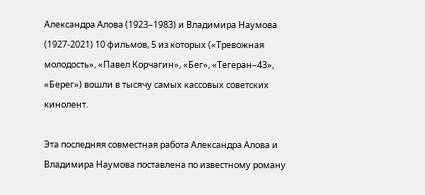Александра Алова (1923–1983) и Владимира Наумова (1927-2021) 10 фильмов, 5 из которых («Тревожная молодость», «Павел Корчагин», «Бег», «Тегеран–43», «Берег») вошли в тысячу самых кассовых советских кинолент.

Эта последняя совместная работа Александра Алова и Владимира Наумова поставлена по известному роману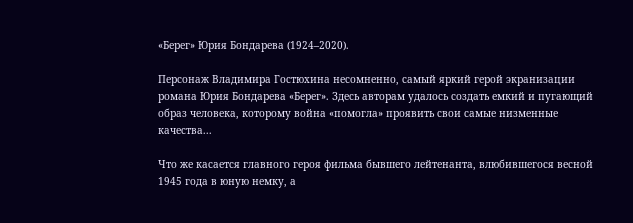«Берег» Юрия Бондарева (1924–2020).

Персонаж Владимира Гостюхина несомненно, самый яркий герой экранизации романа Юрия Бондарева «Берег». Здесь авторам удалось создать емкий и пугающий образ человека, которому война «помогла» проявить свои самые низменные качества...

Что же касается главного героя фильма бывшего лейтенанта, влюбившегося весной 1945 года в юную немку, а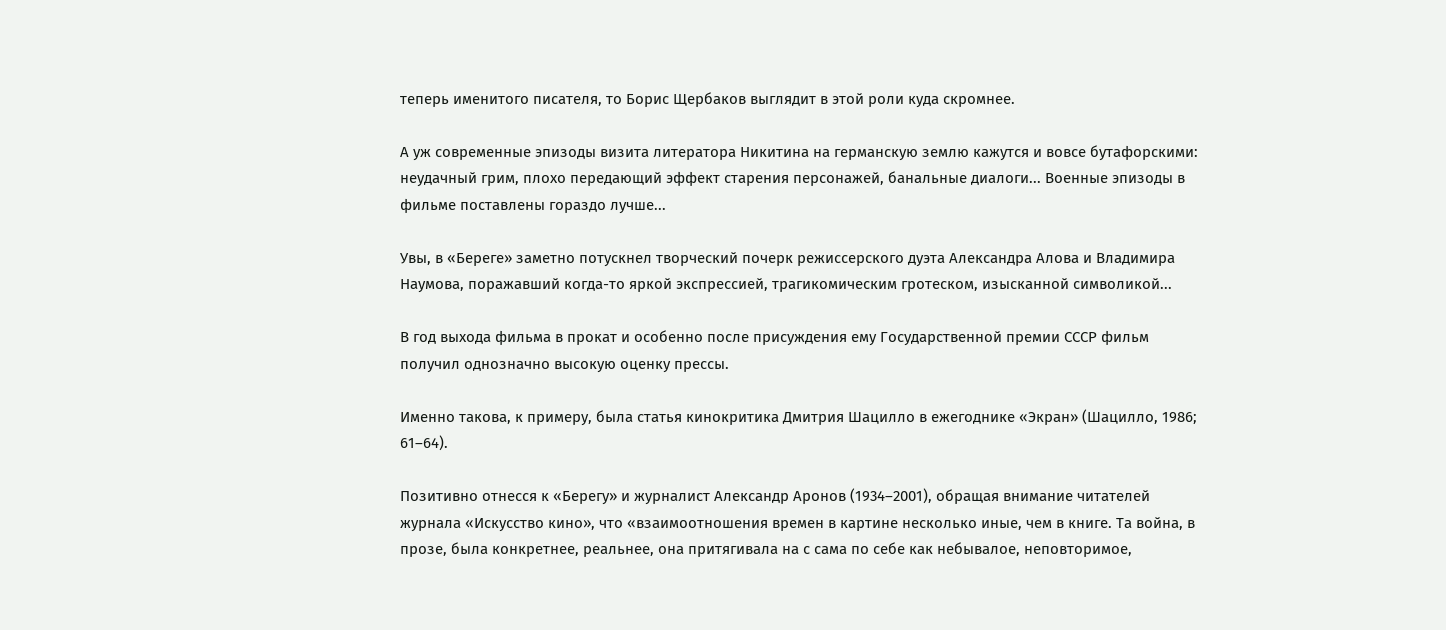теперь именитого писателя, то Борис Щербаков выглядит в этой роли куда скромнее.

А уж современные эпизоды визита литератора Никитина на германскую землю кажутся и вовсе бутафорскими: неудачный грим, плохо передающий эффект старения персонажей, банальные диалоги... Военные эпизоды в фильме поставлены гораздо лучше...

Увы, в «Береге» заметно потускнел творческий почерк режиссерского дуэта Александра Алова и Владимира Наумова, поражавший когда-то яркой экспрессией, трагикомическим гротеском, изысканной символикой...

В год выхода фильма в прокат и особенно после присуждения ему Государственной премии СССР фильм получил однозначно высокую оценку прессы.

Именно такова, к примеру, была статья кинокритика Дмитрия Шацилло в ежегоднике «Экран» (Шацилло, 1986; 61–64).

Позитивно отнесся к «Берегу» и журналист Александр Аронов (1934–2001), обращая внимание читателей журнала «Искусство кино», что «взаимоотношения времен в картине несколько иные, чем в книге. Та война, в прозе, была конкретнее, реальнее, она притягивала на с сама по себе как небывалое, неповторимое,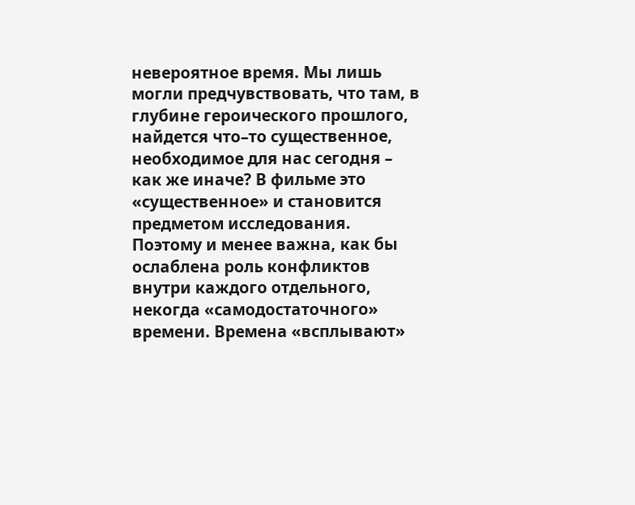невероятное время. Мы лишь могли предчувствовать, что там, в глубине героического прошлого, найдется что–то существенное, необходимое для нас сегодня – как же иначе? В фильме это «существенное» и становится предметом исследования. Поэтому и менее важна, как бы ослаблена роль конфликтов внутри каждого отдельного, некогда «самодостаточного» времени. Времена «всплывают»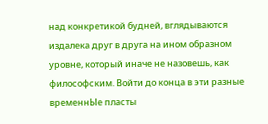над конкретикой будней, вглядываются издалека друг в друга на ином образном уровне, который иначе не назовешь, как философским. Войти до конца в эти разные временнЫе пласты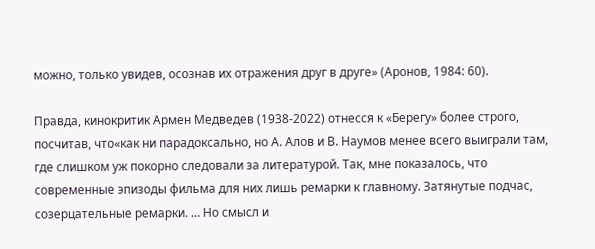можно, только увидев, осознав их отражения друг в друге» (Аронов, 1984: 60).

Правда, кинокритик Армен Медведев (1938-2022) отнесся к «Берегу» более строго, посчитав, что«как ни парадоксально, но А. Алов и В. Наумов менее всего выиграли там, где слишком уж покорно следовали за литературой. Так, мне показалось, что современные эпизоды фильма для них лишь ремарки к главному. Затянутые подчас, созерцательные ремарки. … Но смысл и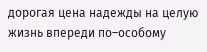дорогая цена надежды на целую жизнь впереди по–особому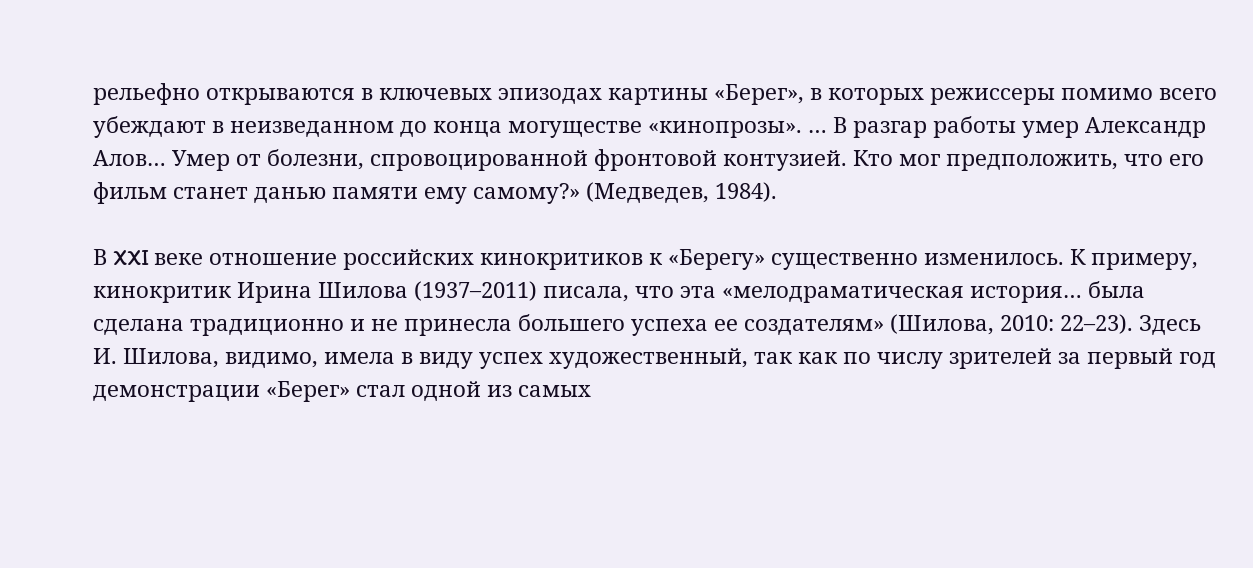рельефно открываются в ключевых эпизодах картины «Берег», в которых режиссеры помимо всего убеждают в неизведанном до конца могуществе «кинопрозы». … В разгар работы умер Александр Алов… Умер от болезни, спровоцированной фронтовой контузией. Кто мог предположить, что его фильм станет данью памяти ему самому?» (Медведев, 1984).

В XXI веке отношение российских кинокритиков к «Берегу» существенно изменилось. К примеру, кинокритик Ирина Шилова (1937–2011) писала, что эта «мелодраматическая история… была сделана традиционно и не принесла большего успеха ее создателям» (Шилова, 2010: 22–23). Здесь И. Шилова, видимо, имела в виду успех художественный, так как по числу зрителей за первый год демонстрации «Берег» стал одной из самых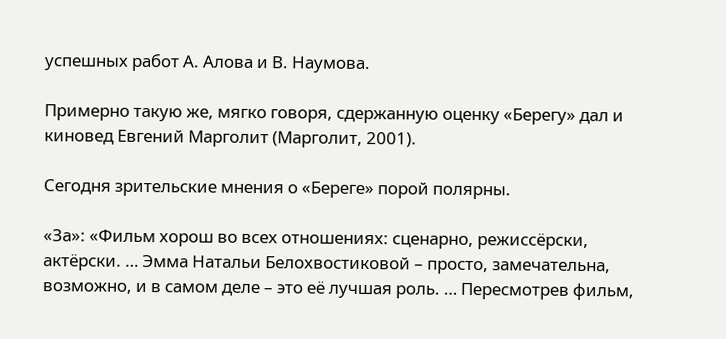успешных работ А. Алова и В. Наумова.

Примерно такую же, мягко говоря, сдержанную оценку «Берегу» дал и киновед Евгений Марголит (Марголит, 2001).

Сегодня зрительские мнения о «Береге» порой полярны.

«За»: «Фильм хорош во всех отношениях: сценарно, режиссёрски, актёрски. … Эмма Натальи Белохвостиковой – просто, замечательна, возможно, и в самом деле – это её лучшая роль. … Пересмотрев фильм,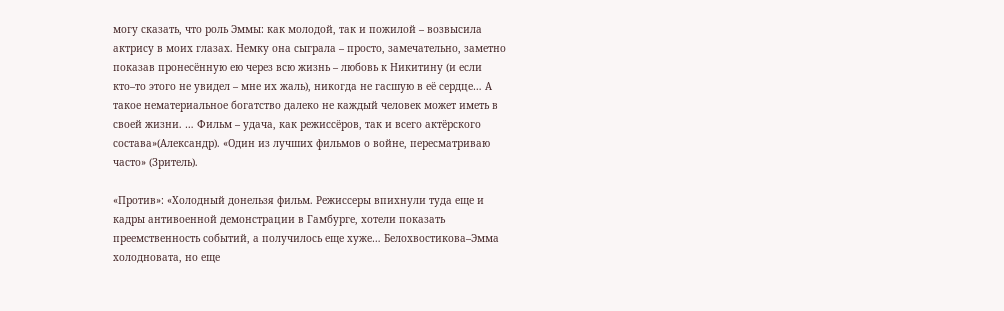могу сказать, что роль Эммы: как молодой, так и пожилой – возвысила актрису в моих глазах. Немку она сыграла – просто, замечательно, заметно показав пронесённую ею через всю жизнь – любовь к Никитину (и если кто–то этого не увидел – мне их жаль), никогда не гасшую в её сердце… А такое нематериальное богатство далеко не каждый человек может иметь в своей жизни. … Фильм – удача, как режиссёров, так и всего актёрского состава»(Александр). «Один из лучших фильмов о войне, пересматриваю часто» (Зритель).

«Против»: «Холодный донельзя фильм. Режиссеры впихнули туда еще и кадры антивоенной демонстрации в Гамбурге, хотели показать преемственность событий, а получилось еще хуже… Белохвостикова–Эмма холодновата, но еще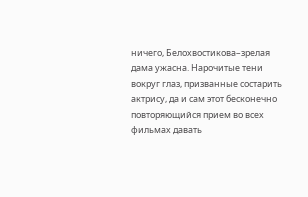ничего, Белохвостикова–зрелая дама ужасна. Нарочитые тени вокруг глаз, призванные состарить актрису, да и сам этот бесконечно повторяющийся прием во всех фильмах давать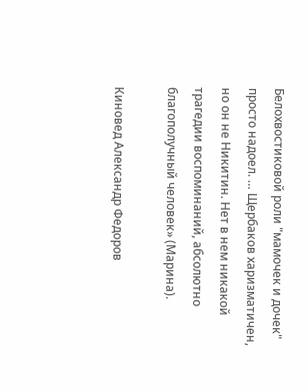Белохвостиковой роли "мамочек и дочек" просто надоел. … Щербаков харизматичен, но он не Никитин. Нет в нем никакой трагедии воспоминаний, абсолютно благополучный человек» (Марина).

Киновед Александр Федоров